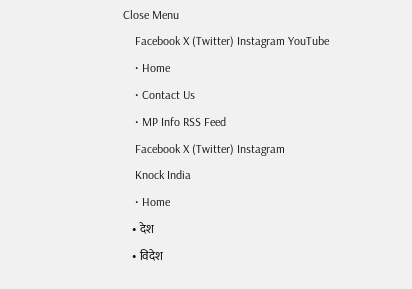Close Menu
    Facebook X (Twitter) Instagram YouTube
    • Home
    • Contact Us
    • MP Info RSS Feed
    Facebook X (Twitter) Instagram
    Knock India
    • Home
    • देश
    • विदेश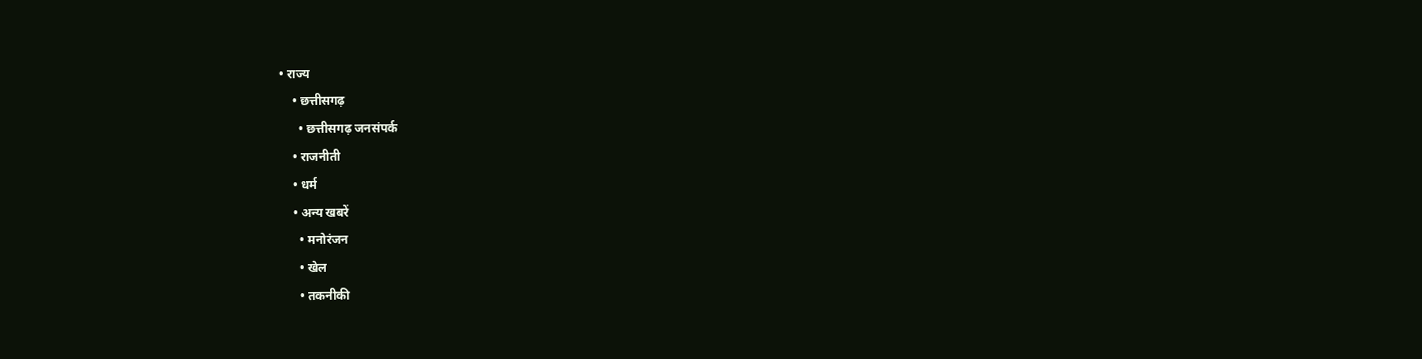• राज्य
    • छत्तीसगढ़
      • छत्तीसगढ़ जनसंपर्क
    • राजनीती
    • धर्म
    • अन्य खबरें
      • मनोरंजन
      • खेल
      • तकनीकी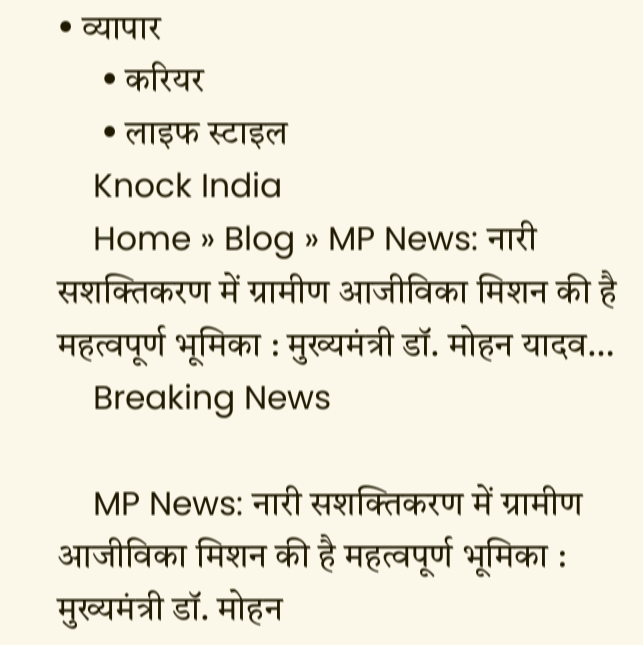• व्यापार
      • करियर
      • लाइफ स्टाइल
    Knock India
    Home » Blog » MP News: नारी सशक्तिकरण में ग्रामीण आजीविका मिशन की है महत्वपूर्ण भूमिका : मुख्यमंत्री डॉ. मोहन यादव…
    Breaking News

    MP News: नारी सशक्तिकरण में ग्रामीण आजीविका मिशन की है महत्वपूर्ण भूमिका : मुख्यमंत्री डॉ. मोहन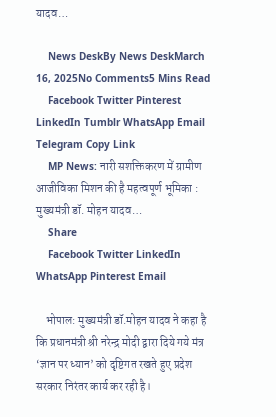यादव…

    News DeskBy News DeskMarch 16, 2025No Comments5 Mins Read
    Facebook Twitter Pinterest LinkedIn Tumblr WhatsApp Email Telegram Copy Link
    MP News: नारी सशक्तिकरण में ग्रामीण आजीविका मिशन की है महत्वपूर्ण भूमिका : मुख्यमंत्री डॉ. मोहन यादव…
    Share
    Facebook Twitter LinkedIn WhatsApp Pinterest Email

    भोपाल: मुख्यमंत्री डॉ.मोहन यादव ने कहा है कि प्रधानमंत्री श्री नरेन्द्र मोदी द्वारा दिये गये मंत्र ‘ज्ञान पर ध्यान’ को दृष्टिगत रखते हुए प्रदेश सरकार निरंतर कार्य कर रही है।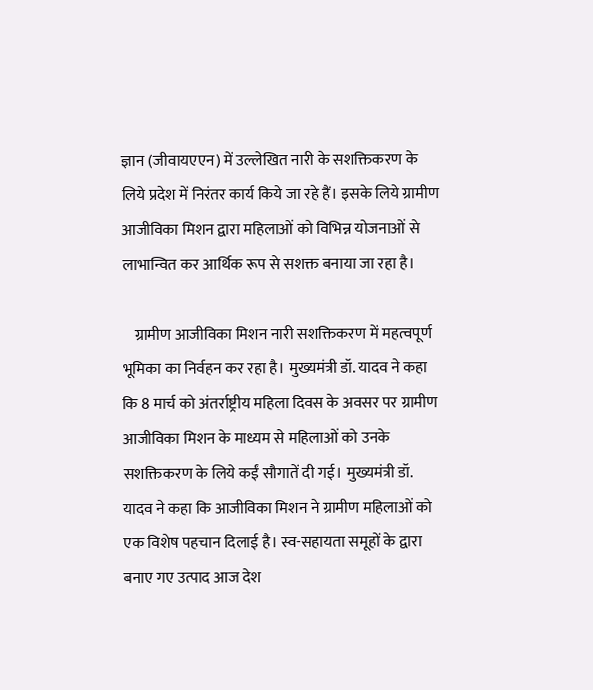ज्ञान (जीवायएएन) में उल्लेखित नारी के सशक्तिकरण के लिये प्रदेश में निरंतर कार्य किये जा रहे हैं। इसके लिये ग्रामीण आजीविका मिशन द्वारा महिलाओं को विभिन्न योजनाओं से लाभान्वित कर आर्थिक रूप से सशक्त बनाया जा रहा है।

    ग्रामीण आजीविका मिशन नारी सशक्तिकरण में महत्वपूर्ण भूमिका का निर्वहन कर रहा है। मुख्यमंत्री डॉ. यादव ने कहा कि 8 मार्च को अंतर्राष्ट्रीय महिला दिवस के अवसर पर ग्रामीण आजीविका मिशन के माध्यम से महिलाओं को उनके सशक्तिकरण के लिये कईं सौगातें दी गई। मुख्यमंत्री डॉ. यादव ने कहा कि आजीविका मिशन ने ग्रामीण महिलाओं को एक विशेष पहचान दिलाई है। स्व-सहायता समूहों के द्वारा बनाए गए उत्पाद आज देश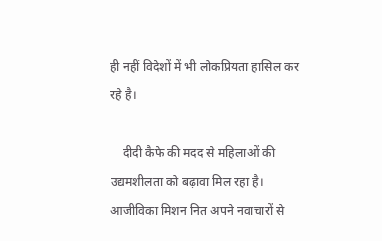ही नहीं विदेशों में भी लोकप्रियता हासिल कर रहे है।

    दीदी कैफे की मदद से महिलाओं की उद्यमशीलता को बढ़ावा मिल रहा है। आजीविका मिशन नित अपने नवाचारों से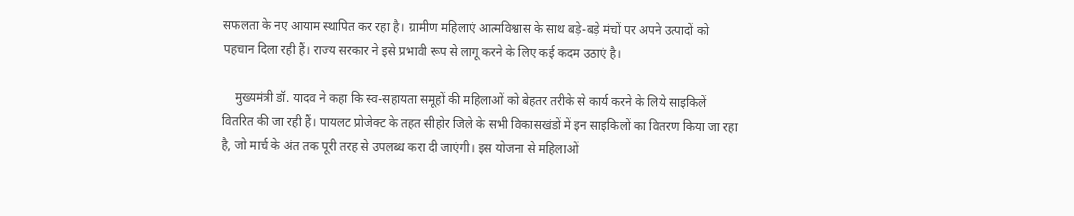सफलता के नए आयाम स्थापित कर रहा है। ग्रामीण महिलाएं आत्मविश्वास के साथ बड़े-बड़े मंचों पर अपने उत्पादों को पहचान दिला रही हैं। राज्य सरकार ने इसे प्रभावी रूप से लागू करने के लिए कई कदम उठाएं है।

    मुख्यमंत्री डॉ. यादव ने कहा कि स्व-सहायता समूहों की महिलाओं को बेहतर तरीके से कार्य करने के लिये साइकिलें वितरित की जा रही हैं। पायलट प्रोजेक्ट के तहत सीहोर जिले के सभी विकासखंडों में इन साइकिलों का वितरण किया जा रहा है, जो मार्च के अंत तक पूरी तरह से उपलब्ध करा दी जाएंगी। इस योजना से महिलाओं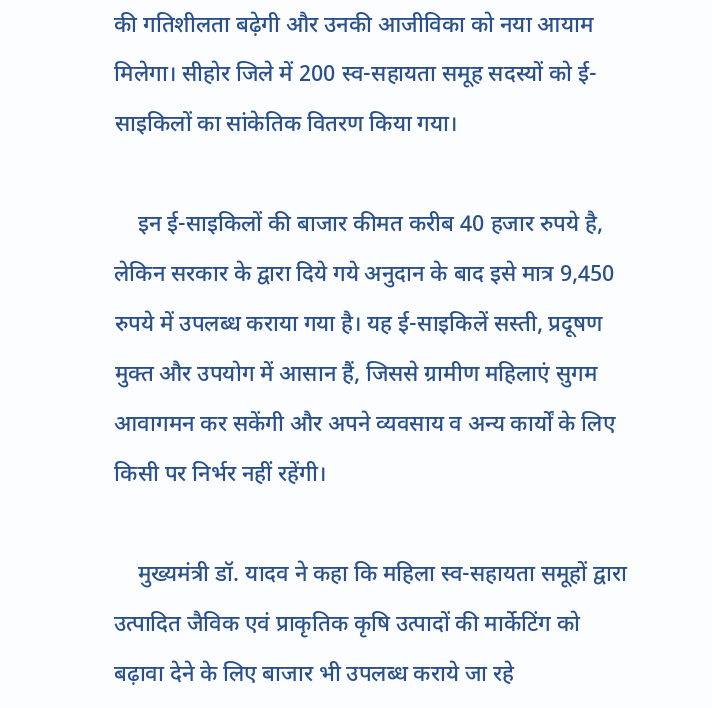की गतिशीलता बढ़ेगी और उनकी आजीविका को नया आयाम मिलेगा। सीहोर जिले में 200 स्व-सहायता समूह सदस्यों को ई-साइकिलों का सांकेतिक वितरण किया गया।

    इन ई-साइकिलों की बाजार कीमत करीब 40 हजार रुपये है, लेकिन सरकार के द्वारा दिये गये अनुदान के बाद इसे मात्र 9,450 रुपये में उपलब्ध कराया गया है। यह ई-साइकिलें सस्ती, प्रदूषण मुक्त और उपयोग में आसान हैं, जिससे ग्रामीण महिलाएं सुगम आवागमन कर सकेंगी और अपने व्यवसाय व अन्य कार्यों के लिए किसी पर निर्भर नहीं रहेंगी।

    मुख्यमंत्री डॉ. यादव ने कहा कि महिला स्व-सहायता समूहों द्वारा उत्पादित जैविक एवं प्राकृतिक कृषि उत्पादों की मार्केटिंग को बढ़ावा देने के लिए बाजार भी उपलब्ध कराये जा रहे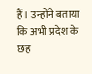हैं। उन्होंने बताया कि अभी प्रदेश के छह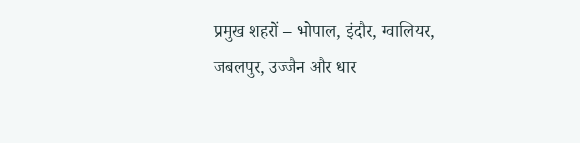प्रमुख शहरों – भोपाल, इंदौर, ग्वालियर, जबलपुर, उज्जैन और धार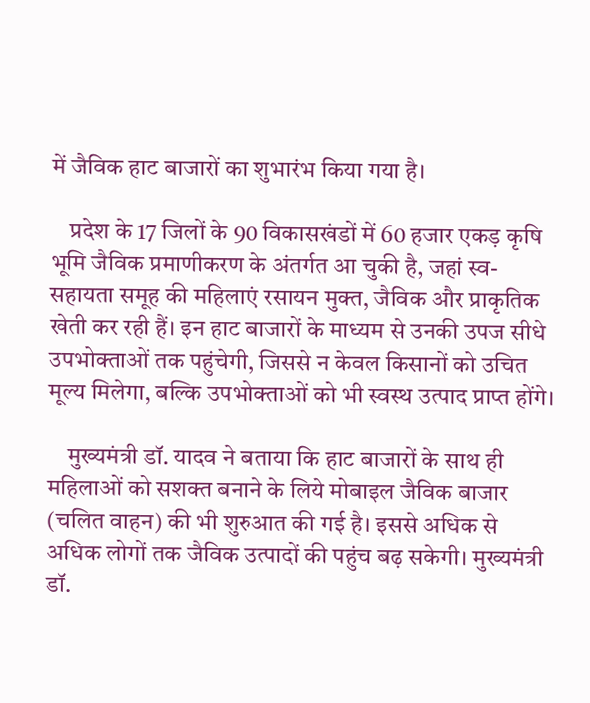में जैविक हाट बाजारों का शुभारंभ किया गया है।

    प्रदेश के 17 जिलों के 90 विकासखंडों में 60 हजार एकड़ कृषि भूमि जैविक प्रमाणीकरण के अंतर्गत आ चुकी है, जहां स्व-सहायता समूह की महिलाएं रसायन मुक्त, जैविक और प्राकृतिक खेती कर रही हैं। इन हाट बाजारों के माध्यम से उनकी उपज सीधे उपभोक्ताओं तक पहुंचेगी, जिससे न केवल किसानों को उचित मूल्य मिलेगा, बल्कि उपभोक्ताओं को भी स्वस्थ उत्पाद प्राप्त होंगे।

    मुख्यमंत्री डॉ. यादव ने बताया कि हाट बाजारों के साथ ही महिलाओं को सशक्त बनाने के लिये मोबाइल जैविक बाजार (चलित वाहन) की भी शुरुआत की गई है। इससे अधिक से अधिक लोगों तक जैविक उत्पादों की पहुंच बढ़ सकेगी। मुख्यमंत्री डॉ.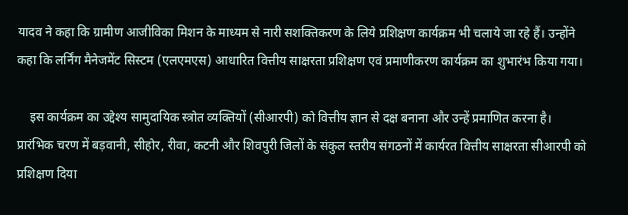यादव ने कहा कि ग्रामीण आजीविका मिशन के माध्यम से नारी सशक्तिकरण के लिये प्रशिक्षण कार्यक्रम भी चलाये जा रहे हैं। उन्होंने कहा कि लर्निंग मैनेजमेंट सिस्टम (एलएमएस) आधारित वित्तीय साक्षरता प्रशिक्षण एवं प्रमाणीकरण कार्यक्रम का शुभारंभ किया गया।

    इस कार्यक्रम का उद्देश्य सामुदायिक स्त्रोत व्यक्तियों (सीआरपी) को वित्तीय ज्ञान से दक्ष बनाना और उन्हें प्रमाणित करना है। प्रारंभिक चरण में बड़वानी, सीहोर, रीवा, कटनी और शिवपुरी जिलों के संकुल स्तरीय संगठनों में कार्यरत वित्तीय साक्षरता सीआरपी को प्रशिक्षण दिया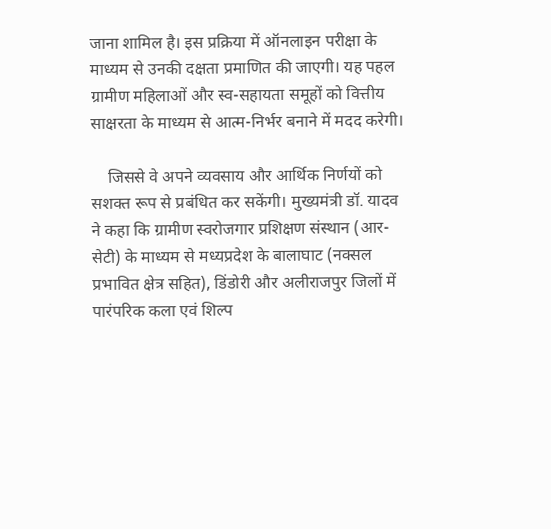जाना शामिल है। इस प्रक्रिया में ऑनलाइन परीक्षा के माध्यम से उनकी दक्षता प्रमाणित की जाएगी। यह पहल ग्रामीण महिलाओं और स्व-सहायता समूहों को वित्तीय साक्षरता के माध्यम से आत्म-निर्भर बनाने में मदद करेगी।

    जिससे वे अपने व्यवसाय और आर्थिक निर्णयों को सशक्त रूप से प्रबंधित कर सकेंगी। मुख्यमंत्री डॉ. यादव ने कहा कि ग्रामीण स्वरोजगार प्रशिक्षण संस्थान (आर-सेटी) के माध्यम से मध्यप्रदेश के बालाघाट (नक्सल प्रभावित क्षेत्र सहित), डिंडोरी और अलीराजपुर जिलों में पारंपरिक कला एवं शिल्प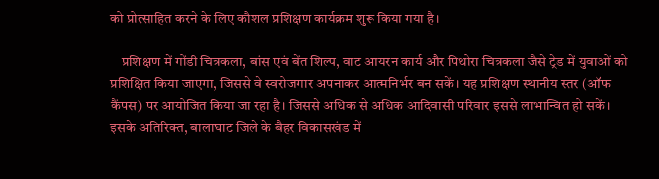को प्रोत्साहित करने के लिए कौशल प्रशिक्षण कार्यक्रम शुरू किया गया है।

    प्रशिक्षण में गोंडी चित्रकला, बांस एवं बेंत शिल्प, वाट आयरन कार्य और पिथोरा चित्रकला जैसे ट्रेड में युवाओं को प्रशिक्षित किया जाएगा, जिससे वे स्वरोजगार अपनाकर आत्मनिर्भर बन सकें। यह प्रशिक्षण स्थानीय स्तर (ऑफ कैंपस) पर आयोजित किया जा रहा है। जिससे अधिक से अधिक आदिवासी परिवार इससे लाभान्वित हो सकें। इसके अतिरिक्त, बालाघाट जिले के बैहर विकासखंड में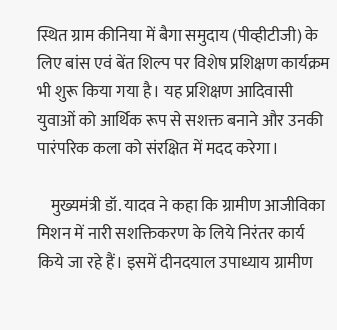स्थित ग्राम कीनिया में बैगा समुदाय (पीव्हीटीजी) के लिए बांस एवं बेंत शिल्प पर विशेष प्रशिक्षण कार्यक्रम भी शुरू किया गया है। यह प्रशिक्षण आदिवासी युवाओं को आर्थिक रूप से सशक्त बनाने और उनकी पारंपरिक कला को संरक्षित में मदद करेगा।

    मुख्यमंत्री डॉ. यादव ने कहा कि ग्रामीण आजीविका मिशन में नारी सशक्तिकरण के लिये निरंतर कार्य किये जा रहे हैं। इसमें दीनदयाल उपाध्याय ग्रामीण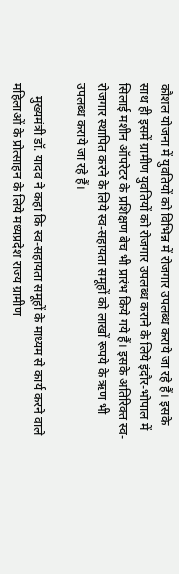कौशल योजना में युवतियों को विभिन्न में रोजगार उपलब्ध कराये जा रहे हैं। इसके साथ ही इसमें ग्रामीण युवतियों को रोजगार उपलब्ध कराने के लिये इंदौर-भोपाल में सिलाई मशीन ऑपरेटर के प्रशिक्षण बेच भी प्रारंभ किये गये हैं। इसके अतिरिक्त स्व-रोजगार स्थापित करने के लिये स्व-सहायता समूहों को लाखों रूपये के ऋण भी उपलब्ध कराये जा रहे हैं।

    मुख्यमंत्री डॉ. यादव ने कहा कि स्व-सहायता समूहों के माध्यम से कार्य करने वाले महिलाओं के प्रोत्साहन के लिये मध्यप्रदेश राज्य ग्रामीण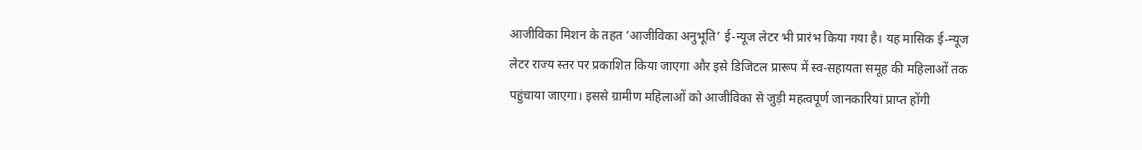आजीविका मिशन के तहत ‘आजीविका अनुभूति’ ई-न्यूज लेटर भी प्रारंभ किया गया है। यह मासिक ई-न्यूज लेटर राज्य स्तर पर प्रकाशित किया जाएगा और इसे डिजिटल प्रारूप में स्व-सहायता समूह की महिलाओं तक पहुंचाया जाएगा। इससे ग्रामीण महिलाओं को आजीविका से जुड़ी महत्वपूर्ण जानकारियां प्राप्त होंगी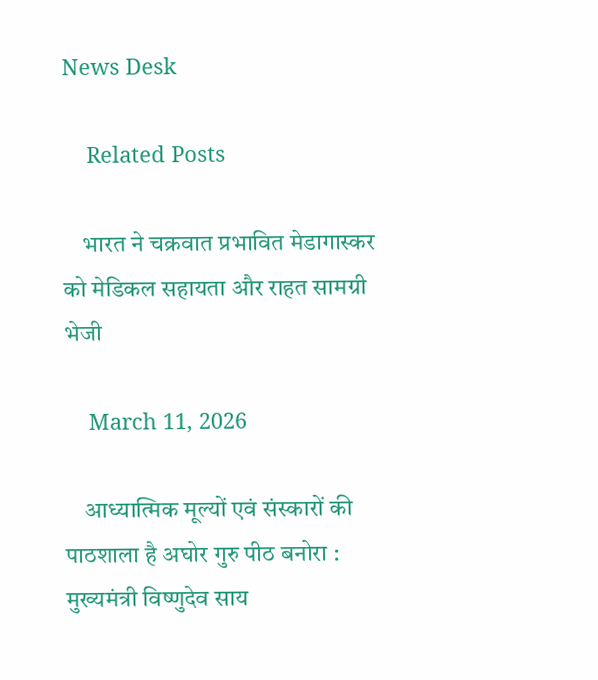News Desk

    Related Posts

    भारत ने चक्रवात प्रभावित मेडागास्कर को मेडिकल सहायता और राहत सामग्री भेजी

    March 11, 2026

    आध्यात्मिक मूल्यों एवं संस्कारों की पाठशाला है अघोर गुरु पीठ बनोरा : मुख्यमंत्री विष्णुदेव साय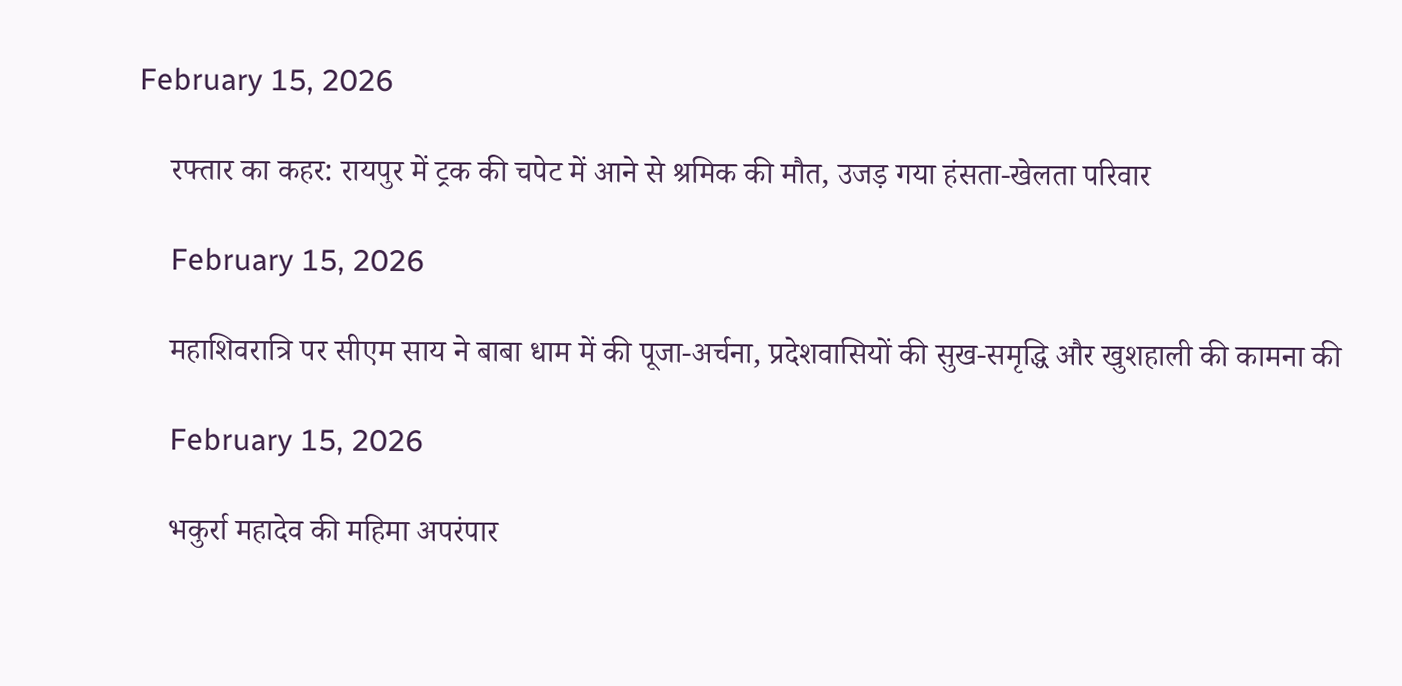February 15, 2026

    रफ्तार का कहर: रायपुर में ट्रक की चपेट में आने से श्रमिक की मौत, उजड़ गया हंसता-खेलता परिवार

    February 15, 2026

    महाशिवरात्रि पर सीएम साय ने बाबा धाम में की पूजा-अर्चना, प्रदेशवासियों की सुख-समृद्धि और खुशहाली की कामना की

    February 15, 2026

    भकुर्रा महादेव की महिमा अपरंपार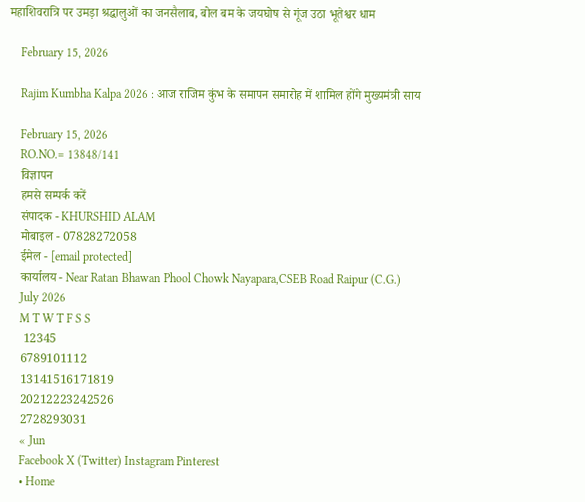महाशिवरात्रि पर उमड़ा श्रद्धालुओं का जनसैलाब, बोल बम के जयघोष से गूंज उठा भूतेश्वर धाम

    February 15, 2026

    Rajim Kumbha Kalpa 2026 : आज राजिम कुंभ के समापन समारोह में शामिल होंगे मुख्यमंत्री साय

    February 15, 2026
    RO.NO.= 13848/141
    विज्ञापन
    हमसे सम्पर्क करें
    संपादक - KHURSHID ALAM
    मोबाइल - 07828272058
    ईमेल - [email protected]
    कार्यालय - Near Ratan Bhawan Phool Chowk Nayapara,CSEB Road Raipur (C.G.)
    July 2026
    M T W T F S S
     12345
    6789101112
    13141516171819
    20212223242526
    2728293031
    « Jun
    Facebook X (Twitter) Instagram Pinterest
    • Home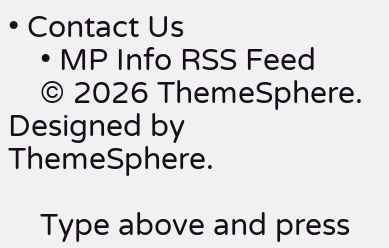• Contact Us
    • MP Info RSS Feed
    © 2026 ThemeSphere. Designed by ThemeSphere.

    Type above and press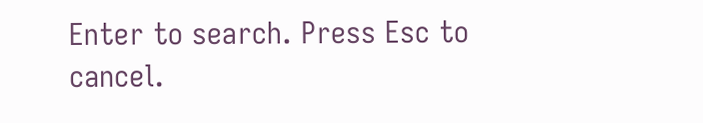Enter to search. Press Esc to cancel.